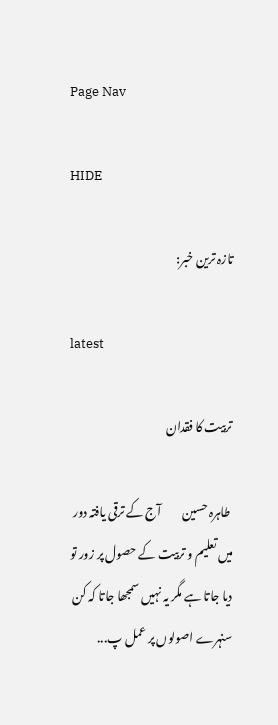Page Nav

HIDE

تازہ ترین خبر:

latest

تربیت کا فقدان

 طاہرہ حسین         آج کے ترقی یافتہ دور میں تعلیم و تربیت کے حصول پر زور تو دیا جاتا ہے مگر یہ نہیں سمجھا جاتا کہ کن سنہرے اصولوں پر عمل پ...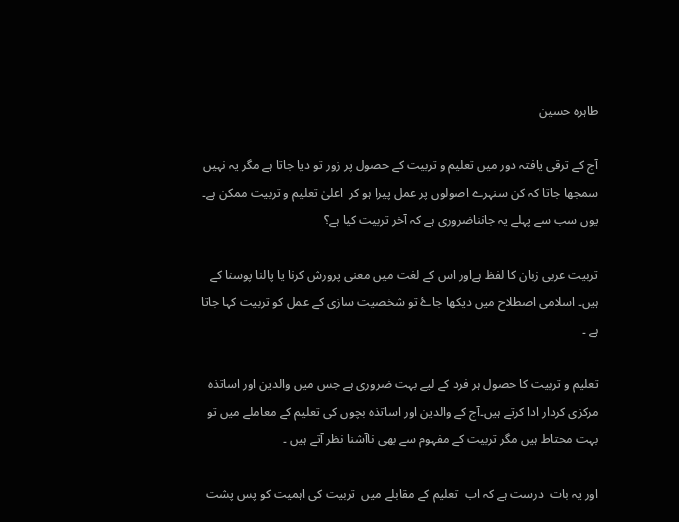طاہرہ حسین

آج کے ترقی یافتہ دور میں تعلیم و تربیت کے حصول پر زور تو دیا جاتا ہے مگر یہ نہیں سمجھا جاتا کہ کن سنہرے اصولوں پر عمل پیرا ہو کر  اعلیٰ تعلیم و تربیت ممکن ہے۔ یوں سب سے پہلے یہ جانناضروری ہے کہ آخر تربیت کیا ہے؟

تربیت عربی زبان کا لفظ ہےاور اس کے لغت میں معنی پرورش کرنا یا پالنا پوسنا کے ہیں۔ اسلامی اصطلاح میں دیکھا جاۓ تو شخصیت سازی کے عمل کو تربیت کہا جاتا ہے ۔

تعلیم و تربیت کا حصول ہر فرد کے لیے بہت ضروری ہے جس میں والدین اور اساتذہ مرکزی کردار ادا کرتے ہیں۔آج کے والدین اور اساتذہ بچوں کی تعلیم کے معاملے میں تو بہت محتاط ہیں مگر تربیت کے مفہوم سے بھی ناآشنا نظر آتے ہیں ۔

اور یہ بات  درست ہے کہ اب  تعلیم کے مقابلے میں  تربیت کی اہمیت کو پس پشت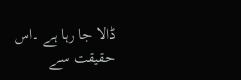ڈالا جا رہا ہے ۔اس حقیقت سے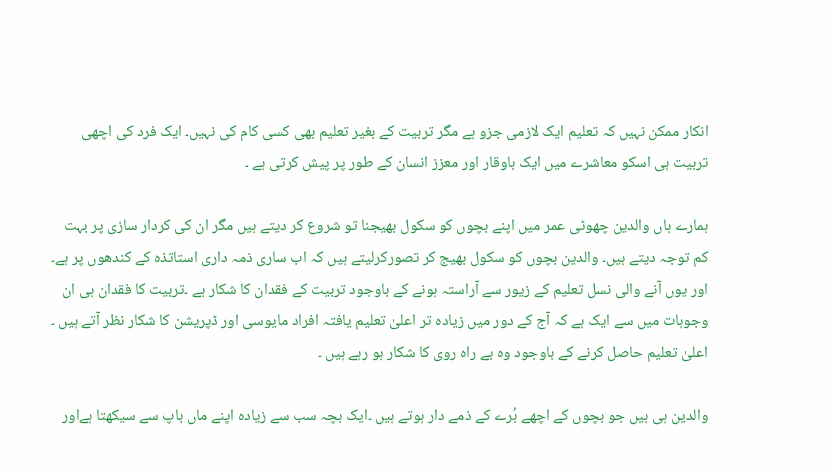انکار ممکن نہیں کہ تعلیم ایک لازمی جزو ہے مگر تربیت کے بغیر تعلیم بھی کسی کام کی نہیں۔ ایک فرد کی اچھی تربیت ہی اسکو معاشرے میں ایک باوقار اور معزز انسان کے طور پر پیش کرتی ہے ۔

ہمارے ہاں والدین چھوٹی عمر میں اپنے بچوں کو سکول بھیجنا تو شروع کر دیتے ہیں مگر ان کی کردار سازی پر بہت کم توجہ دیتے ہیں۔ والدین بچوں کو سکول بھیج کر تصورکرلیتے ہیں کہ اب ساری ذمہ داری استاتذہ کے کندھوں پر ہے۔ اور یوں آنے والی نسل تعلیم کے زیور سے آراستہ ہونے کے باوجود تربیت کے فقدان کا شکار ہے ۔تربیت کا فقدان ہی ان وجوہات میں سے ایک ہے کہ آج کے دور میں زیادہ تر اعلیٰ تعلیم یافتہ افراد مایوسی اور ڈپریشن کا شکار نظر آتے ہیں ۔ اعلیٰ تعلیم حاصل کرنے کے باوجود وہ بے راہ روی کا شکار ہو رہے ہیں ۔

والدین ہی ہیں جو بچوں کے اچھے بُرے کے ذمے دار ہوتے ہیں ۔ایک بچہ سب سے زیادہ اپنے ماں باپ سے سیکھتا ہےاور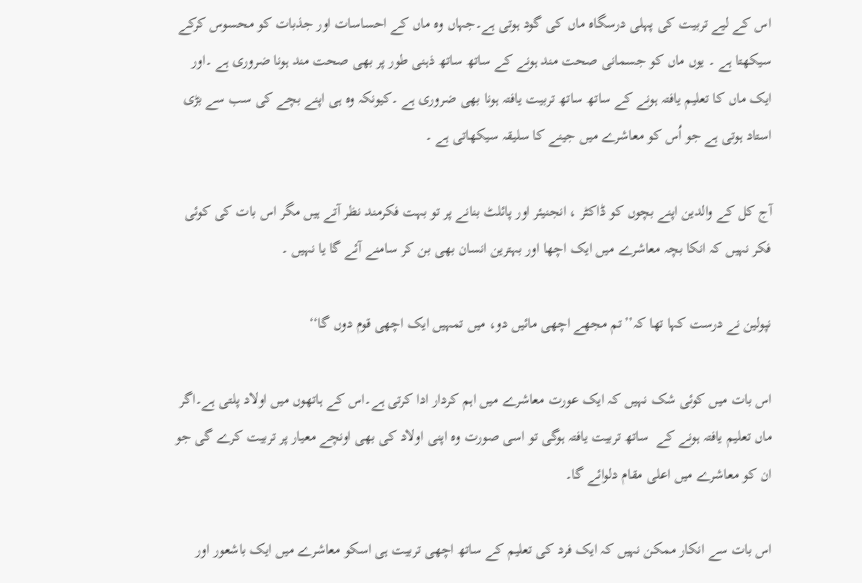اس کے لیے تربیت کی پہلی درسگاہ ماں کی گود ہوتی ہے۔جہاں وہ ماں کے احساسات اور جذبات کو محسوس کرکے سیکھتا ہے ۔ یوں ماں کو جسمانی صحت مند ہونے کے ساتھ ساتھ ذہنی طور پر بھی صحت مند ہونا ضروری ہے ۔اور ایک ماں کا تعلیم یافتہ ہونے کے ساتھ ساتھ تربیت یافتہ ہونا بھی ضروری ہے ۔کیونکہ وہ ہی اپنے بچے کی سب سے بڑی استاد ہوتی ہے جو اُس کو معاشرے میں جینے کا سلیقہ سیکھاتی ہے ۔

آج کل کے والدین اپنے بچوں کو ڈاکٹر ، انجنیئر اور پائلٹ بنانے پر تو بہت فکرمند نظر آتے ہیں مگر اس بات کی کوئی فکر نہیں کہ انکا بچہ معاشرے میں ایک اچھا اور بہترین انسان بھی بن کر سامنے آئے گا یا نہیں ۔

نپولین نے درست کہا تھا کہ’’تم مجھے اچھی مائیں دو، میں تمہیں ایک اچھی قوم دوں گا‘‘

اس بات میں کوئی شک نہیں کہ ایک عورت معاشرے میں اہم کردار ادا کرتی ہے۔اس کے ہاتھوں میں اولاد پلتی ہے۔اگر ماں تعلیم یافتہ ہونے کے  ساتھ تربیت یافتہ ہوگی تو اسی صورت وہ اپنی اولاد کی بھی اونچے معیار پر تربیت کرے گی جو ان کو معاشرے میں اعلی مقام دلوائے گا۔

اس بات سے انکار ممکن نہیں کہ ایک فرد کی تعلیم کے ساتھ اچھی تربیت ہی اسکو معاشرے میں ایک باشعور اور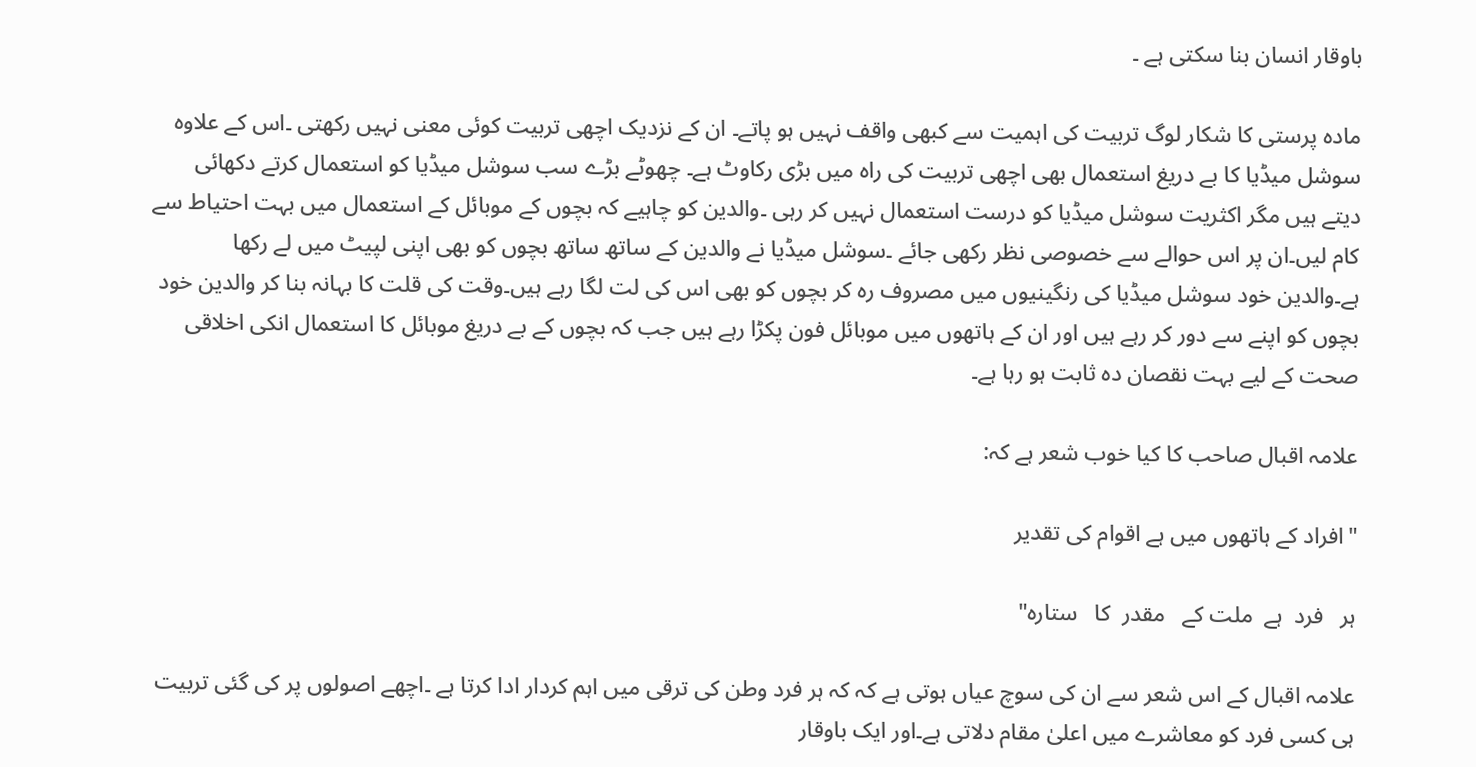باوقار انسان بنا سکتی ہے ۔

مادہ پرستی کا شکار لوگ تربیت کی اہمیت سے کبھی واقف نہیں ہو پاتے۔ ان کے نزدیک اچھی تربیت کوئی معنی نہیں رکھتی ۔اس کے علاوہ سوشل میڈیا کا بے دریغ استعمال بھی اچھی تربیت کی راہ میں بڑی رکاوٹ ہے۔ چھوٹے بڑے سب سوشل میڈیا کو استعمال کرتے دکھائی دیتے ہیں مگر اکثریت سوشل میڈیا کو درست استعمال نہیں کر رہی ۔والدین کو چاہیے کہ بچوں کے موبائل کے استعمال میں بہت احتیاط سے کام لیں۔ان پر اس حوالے سے خصوصی نظر رکھی جائے ۔سوشل میڈیا نے والدین کے ساتھ ساتھ بچوں کو بھی اپنی لپیٹ میں لے رکھا ہے۔والدین خود سوشل میڈیا کی رنگینیوں میں مصروف رہ کر بچوں کو بھی اس کی لت لگا رہے ہیں۔وقت کی قلت کا بہانہ بنا کر والدین خود بچوں کو اپنے سے دور کر رہے ہیں اور ان کے ہاتھوں میں موبائل فون پکڑا رہے ہیں جب کہ بچوں کے بے دریغ موبائل کا استعمال انکی اخلاقی صحت کے لیے بہت نقصان دہ ثابت ہو رہا ہے۔

علامہ اقبال صاحب کا کیا خوب شعر ہے کہ:

"افراد کے ہاتھوں میں ہے اقوام کی تقدیر

ہر   فرد  ہے  ملت کے   مقدر  کا   ستارہ"

علامہ اقبال کے اس شعر سے ان کی سوچ عیاں ہوتی ہے کہ کہ ہر فرد وطن کی ترقی میں اہم کردار ادا کرتا ہے ۔اچھے اصولوں پر کی گئی تربیت ہی کسی فرد کو معاشرے میں اعلیٰ مقام دلاتی ہے۔اور ایک باوقار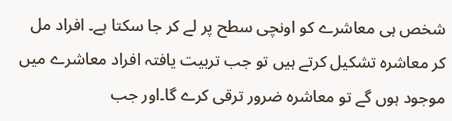شخص ہی معاشرے کو اونچی سطح پر لے کر جا سکتا ہے۔ افراد مل کر معاشرہ تشکیل کرتے ہیں تو جب تربیت یافتہ افراد معاشرے میں موجود ہوں گے تو معاشرہ ضرور ترقی کرے گا۔اور جب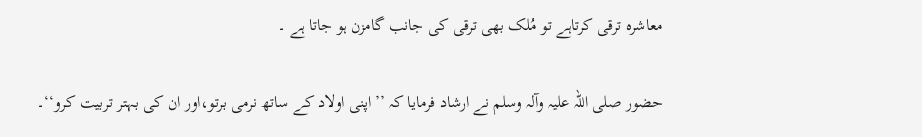معاشرہ ترقی کرتاہے تو مُلک بھی ترقی کی جانب گامزن ہو جاتا ہے ۔

حضور صلی اللہ علیہ وآلہ وسلم نے ارشاد فرمایا کہ ’’اپنی اولاد کے ساتھ نرمی برتو،اور ان کی بہتر تربیت کرو‘‘۔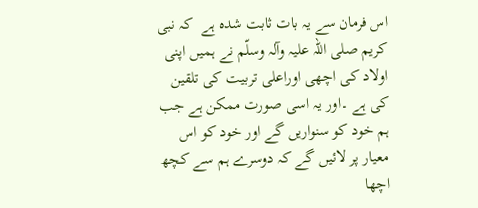اس فرمان سے یہ بات ثابت شدہ ہے  کہ نبی کریم صلی اللّہ علیہ وآلہ وسلّم نے ہمیں اپنی اولاد کی اچھی اوراعلی تربیت کی تلقین کی ہے ۔اور یہ اسی صورت ممکن ہے جب ہم خود کو سنواریں گے اور خود کو اس معیار پر لائیں گے کہ دوسرے ہم سے کچھ اچھا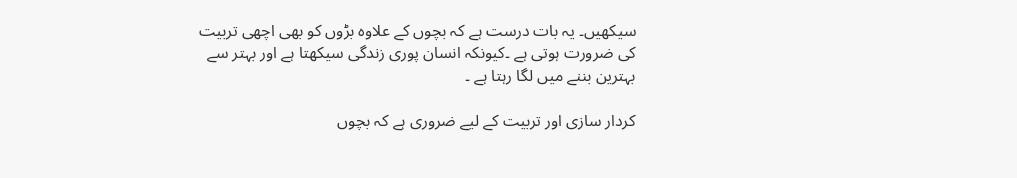سیکھیں۔ یہ بات درست ہے کہ بچوں کے علاوہ بڑوں کو بھی اچھی تربیت کی ضرورت ہوتی ہے ۔کیونکہ انسان پوری زندگی سیکھتا ہے اور بہتر سے بہترین بننے میں لگا رہتا ہے ۔

کردار سازی اور تربیت کے لیے ضروری ہے کہ بچوں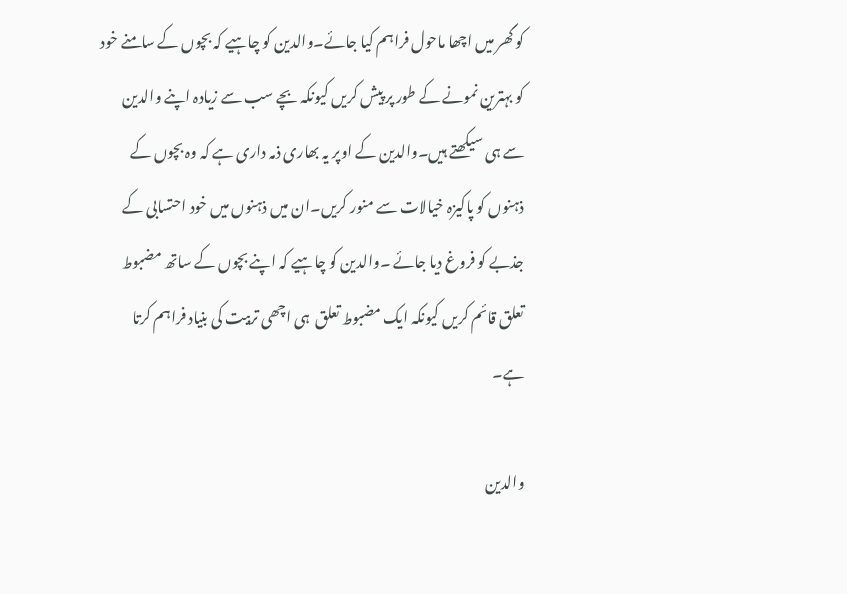کو گھر میں اچھا ماحول فراہم کیا جائے۔والدین کو چاہیے کہ بچوں کے سامنے خود کو بہترین نمونے کے طور پر پیش کریں کیونکہ بچے سب سے زیادہ اپنے والدین سے ہی سیکھتے ہیں۔والدین کے اوپر یہ بھاری ذمہ داری ہے کہ وہ بچوں کے ذہنوں کو پاکیزہ خیالات سے منور کریں۔ان میں ذہنوں میں خود احتسابی کے جذبے کو فروغ دیا جائے ۔والدین کو چاہیے کہ اپنے بچوں کے ساتھ مضبوط تعلق قائم کریں کیونکہ ایک مضبوط تعلق  ہی اچھی تربیت کی بنیاد فراہم کرتا ہے۔

والدین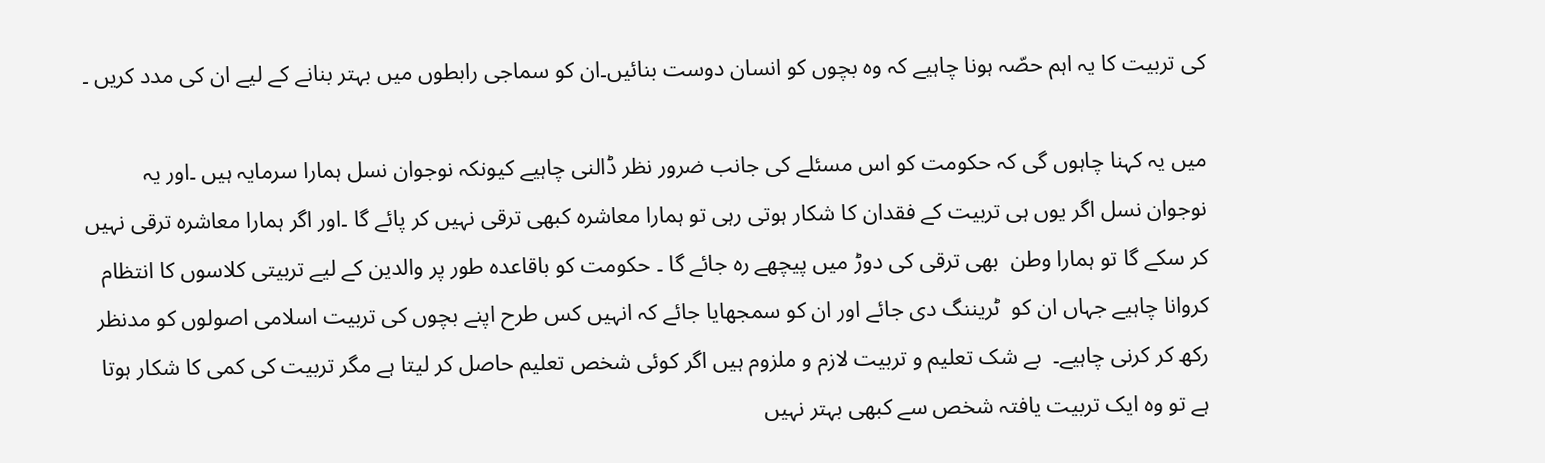کی تربیت کا یہ اہم حصّہ ہونا چاہیے کہ وہ بچوں کو انسان دوست بنائیں۔ان کو سماجی رابطوں میں بہتر بنانے کے لیے ان کی مدد کریں ۔

میں یہ کہنا چاہوں گی کہ حکومت کو اس مسئلے کی جانب ضرور نظر ڈالنی چاہیے کیونکہ نوجوان نسل ہمارا سرمایہ ہیں ۔اور یہ نوجوان نسل اگر یوں ہی تربیت کے فقدان کا شکار ہوتی رہی تو ہمارا معاشرہ کبھی ترقی نہیں کر پائے گا ۔اور اگر ہمارا معاشرہ ترقی نہیں کر سکے گا تو ہمارا وطن  بھی ترقی کی دوڑ میں پیچھے رہ جائے گا ۔ حکومت کو باقاعدہ طور پر والدین کے لیے تربیتی کلاسوں کا انتظام کروانا چاہیے جہاں ان کو  ٹریننگ دی جائے اور ان کو سمجھایا جائے کہ انہیں کس طرح اپنے بچوں کی تربیت اسلامی اصولوں کو مدنظر رکھ کر کرنی چاہیے۔  بے شک تعلیم و تربیت لازم و ملزوم ہیں اگر کوئی شخص تعلیم حاصل کر لیتا ہے مگر تربیت کی کمی کا شکار ہوتا ہے تو وہ ایک تربیت یافتہ شخص سے کبھی بہتر نہیں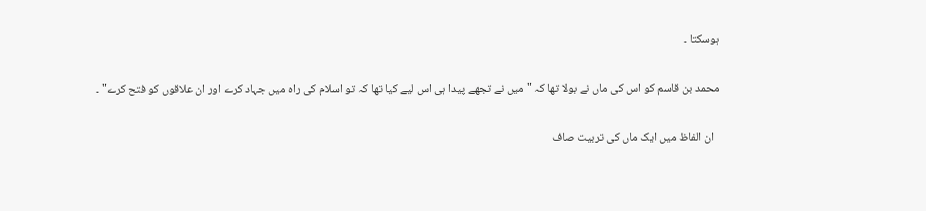ہوسکتا ۔

محمد بن قاسم کو اس کی ماں نے بولا تھا کہ "میں نے تجھے پیدا ہی اس لیے کیا تھا کہ تو اسلام کی راہ میں جہاد کرے اور ان علاقوں کو فتح کرے" ۔

  ان الفاظ میں ایک ماں کی تربیت صاف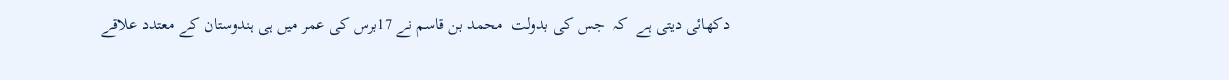دکھائی دیتی ہے  کہ  جس کی بدولت  محمد بن قاسم نے 17برس کی عمر میں ہی ہندوستان کے معتدد علاقے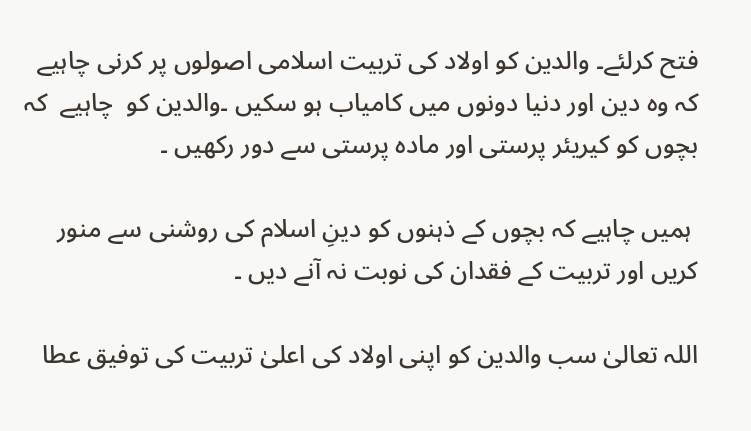فتح کرلئے۔ والدین کو اولاد کی تربیت اسلامی اصولوں پر کرنی چاہیے کہ وہ دین اور دنیا دونوں میں کامیاب ہو سکیں ۔والدین کو  چاہیے  کہ بچوں کو کیریئر پرستی اور مادہ پرستی سے دور رکھیں ۔

 ہمیں چاہیے کہ بچوں کے ذہنوں کو دینِ اسلام کی روشنی سے منور کریں اور تربیت کے فقدان کی نوبت نہ آنے دیں ۔

اللہ تعالیٰ سب والدین کو اپنی اولاد کی اعلیٰ تربیت کی توفیق عطا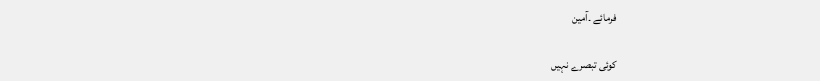فرمائے ۔آمین

کوئی تبصرے نہیں